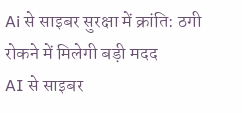Ai से साइबर सुरक्षा में क्रांति: ठगी रोकने में मिलेगी बड़ी मदद
AI से साइबर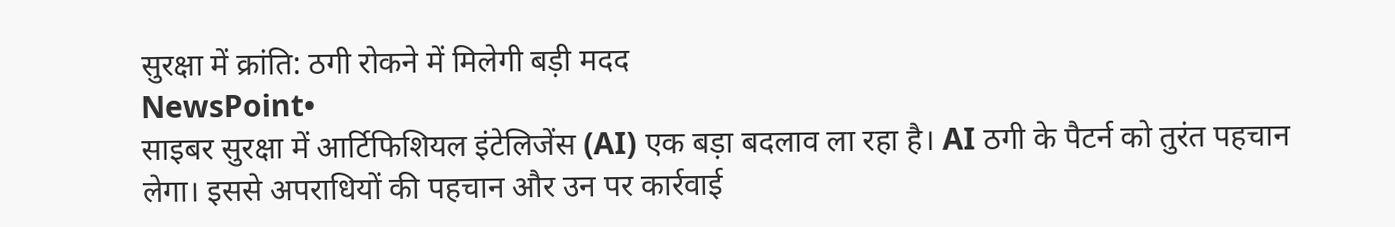सुरक्षा में क्रांति: ठगी रोकने में मिलेगी बड़ी मदद
NewsPoint•
साइबर सुरक्षा में आर्टिफिशियल इंटेलिजेंस (AI) एक बड़ा बदलाव ला रहा है। AI ठगी के पैटर्न को तुरंत पहचान लेगा। इससे अपराधियों की पहचान और उन पर कार्रवाई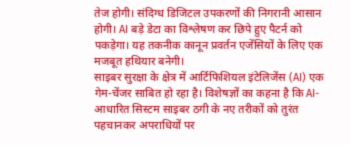तेज होगी। संदिग्ध डिजिटल उपकरणों की निगरानी आसान होगी। AI बड़े डेटा का विश्लेषण कर छिपे हुए पैटर्न को पकड़ेगा। यह तकनीक कानून प्रवर्तन एजेंसियों के लिए एक मजबूत हथियार बनेगी।
साइबर सुरक्षा के क्षेत्र में आर्टिफिशियल इंटेलिजेंस (AI) एक गेम-चेंजर साबित हो रहा है। विशेषज्ञों का कहना है कि AI-आधारित सिस्टम साइबर ठगी के नए तरीकों को तुरंत पहचानकर अपराधियों पर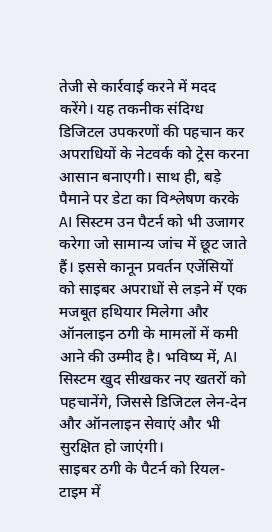तेजी से कार्रवाई करने में मदद करेंगे। यह तकनीक संदिग्ध डिजिटल उपकरणों की पहचान कर अपराधियों के नेटवर्क को ट्रेस करना आसान बनाएगी। साथ ही, बड़े पैमाने पर डेटा का विश्लेषण करके AI सिस्टम उन पैटर्न को भी उजागर करेगा जो सामान्य जांच में छूट जाते हैं। इससे कानून प्रवर्तन एजेंसियों को साइबर अपराधों से लड़ने में एक मजबूत हथियार मिलेगा और ऑनलाइन ठगी के मामलों में कमी आने की उम्मीद है। भविष्य में, AI सिस्टम खुद सीखकर नए खतरों को पहचानेंगे, जिससे डिजिटल लेन-देन और ऑनलाइन सेवाएं और भी सुरक्षित हो जाएंगी।
साइबर ठगी के पैटर्न को रियल-टाइम में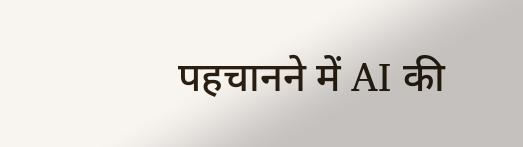पहचानने में AI की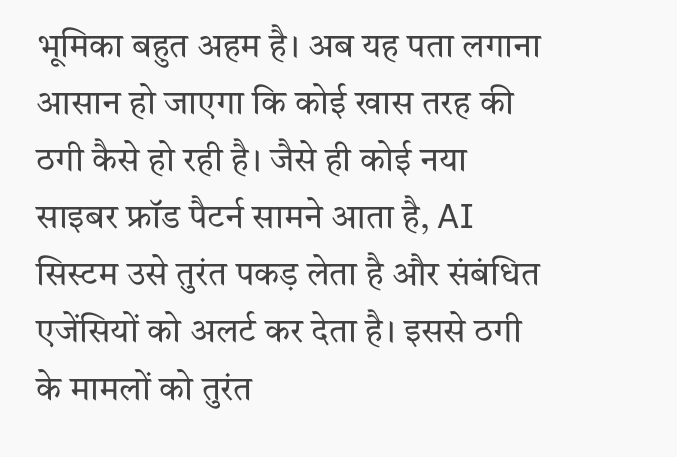भूमिका बहुत अहम है। अब यह पता लगाना आसान हो जाएगा कि कोई खास तरह की ठगी कैसे हो रही है। जैसे ही कोई नया साइबर फ्रॉड पैटर्न सामने आता है, AI सिस्टम उसे तुरंत पकड़ लेता है और संबंधित एजेंसियों को अलर्ट कर देता है। इससे ठगी के मामलों को तुरंत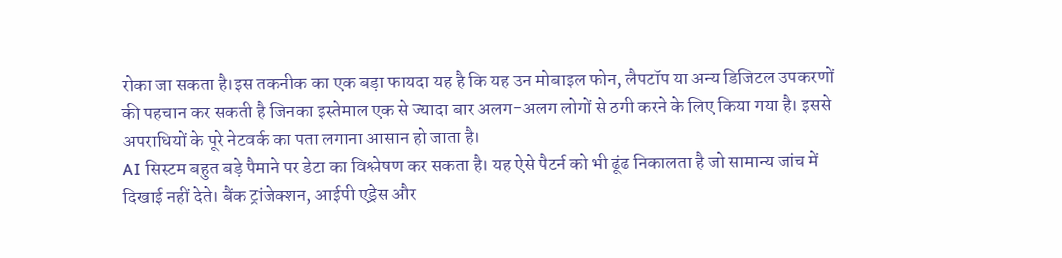रोका जा सकता है।इस तकनीक का एक बड़ा फायदा यह है कि यह उन मोबाइल फोन, लैपटॉप या अन्य डिजिटल उपकरणों की पहचान कर सकती है जिनका इस्तेमाल एक से ज्यादा बार अलग-अलग लोगों से ठगी करने के लिए किया गया है। इससे अपराधियों के पूरे नेटवर्क का पता लगाना आसान हो जाता है।
AI सिस्टम बहुत बड़े पैमाने पर डेटा का विश्लेषण कर सकता है। यह ऐसे पैटर्न को भी ढूंढ निकालता है जो सामान्य जांच में दिखाई नहीं देते। बैंक ट्रांजेक्शन, आईपी एड्रेस और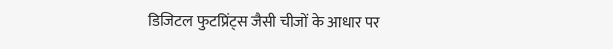डिजिटल फुटप्रिंट्स जैसी चीजों के आधार पर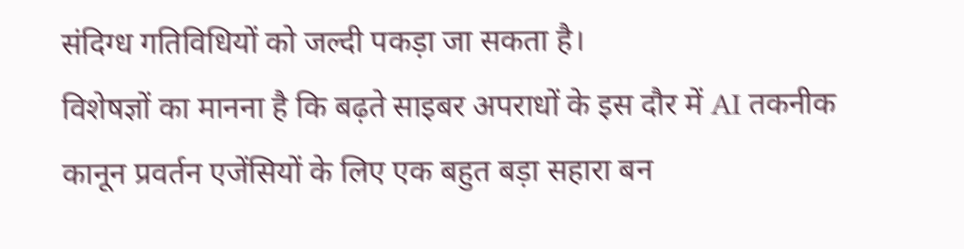संदिग्ध गतिविधियों को जल्दी पकड़ा जा सकता है।
विशेषज्ञों का मानना है कि बढ़ते साइबर अपराधों के इस दौर में AI तकनीक कानून प्रवर्तन एजेंसियों के लिए एक बहुत बड़ा सहारा बन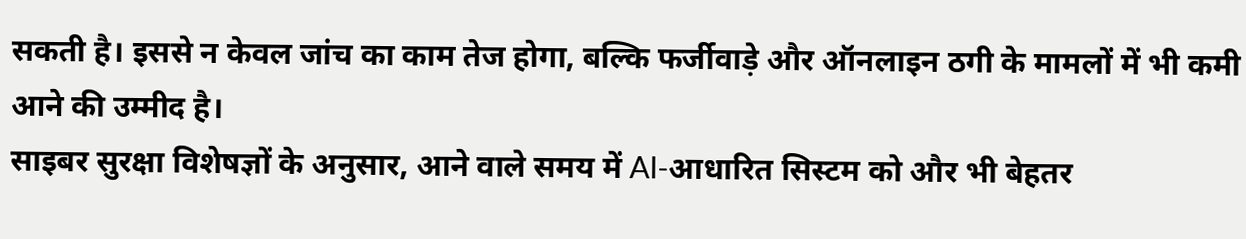सकती है। इससे न केवल जांच का काम तेज होगा, बल्कि फर्जीवाड़े और ऑनलाइन ठगी के मामलों में भी कमी आने की उम्मीद है।
साइबर सुरक्षा विशेषज्ञों के अनुसार, आने वाले समय में AI-आधारित सिस्टम को और भी बेहतर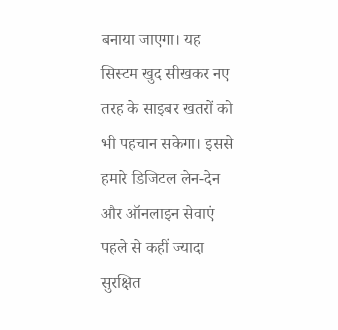बनाया जाएगा। यह सिस्टम खुद सीखकर नए तरह के साइबर खतरों को भी पहचान सकेगा। इससे हमारे डिजिटल लेन-देन और ऑनलाइन सेवाएं पहले से कहीं ज्यादा सुरक्षित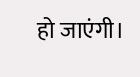हो जाएंगी।